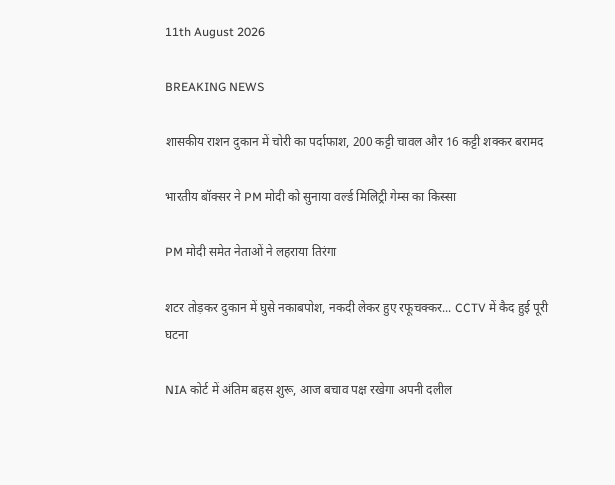11th August 2026

BREAKING NEWS

शासकीय राशन दुकान में चोरी का पर्दाफाश, 200 कट्टी चावल और 16 कट्टी शक्कर बरामद

भारतीय बॉक्सर ने PM मोदी को सुनाया वर्ल्ड मिलिट्री गेम्स का किस्सा

PM मोदी समेत नेताओं ने लहराया तिरंगा

शटर तोड़कर दुकान में घुसे नकाबपोश, नकदी लेकर हुए रफूचक्कर... CCTV में कैद हुई पूरी घटना

NIA कोर्ट में अंतिम बहस शुरू, आज बचाव पक्ष रखेगा अपनी दलील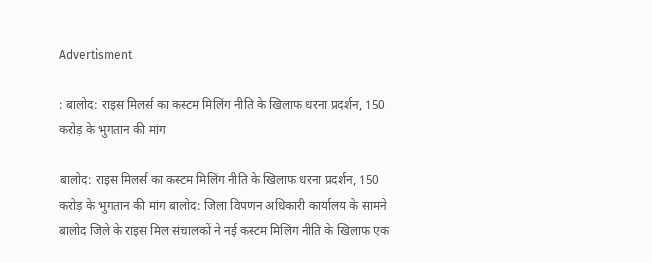Advertisment

: बालोद: राइस मिलर्स का कस्टम मिलिंग नीति के खिलाफ धरना प्रदर्शन, 150 करोड़ के भुगतान की मांग

बालोद: राइस मिलर्स का कस्टम मिलिंग नीति के खिलाफ धरना प्रदर्शन, 150 करोड़ के भुगतान की मांग बालोद: जिला विपणन अधिकारी कार्यालय के सामने बालोद जिले के राइस मिल संचालकों ने नई कस्टम मिलिंग नीति के खिलाफ एक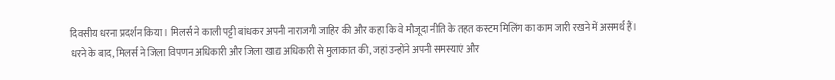दिवसीय धरना प्रदर्शन किया। मिलर्स ने काली पट्टी बांधकर अपनी नाराजगी जाहिर की और कहा कि वे मौजूदा नीति के तहत कस्टम मिलिंग का काम जारी रखने में असमर्थ हैं। धरने के बाद, मिलर्स ने जिला विपणन अधिकारी और जिला खाद्य अधिकारी से मुलाकात की, जहां उन्होंने अपनी समस्याएं और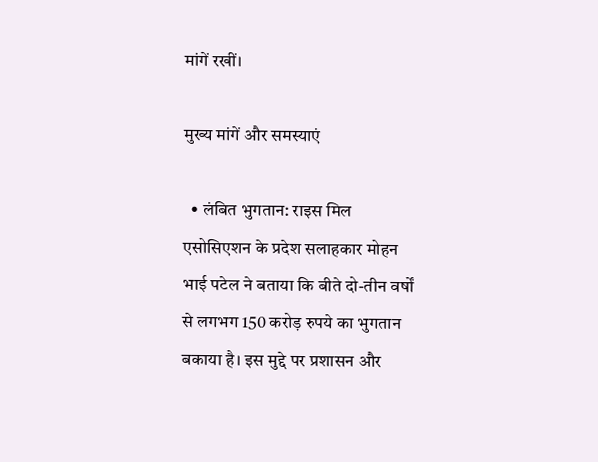मांगें रखीं।

मुख्य मांगें और समस्याएं

  • लंबित भुगतान: राइस मिल एसोसिएशन के प्रदेश सलाहकार मोहन भाई पटेल ने बताया कि बीते दो-तीन वर्षों से लगभग 150 करोड़ रुपये का भुगतान बकाया है। इस मुद्दे पर प्रशासन और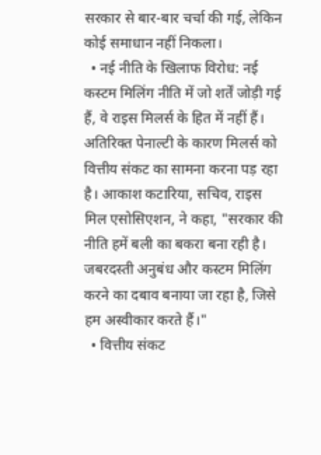सरकार से बार-बार चर्चा की गई, लेकिन कोई समाधान नहीं निकला।
  • नई नीति के खिलाफ विरोध: नई कस्टम मिलिंग नीति में जो शर्तें जोड़ी गई हैं, वे राइस मिलर्स के हित में नहीं हैं। अतिरिक्त पेनाल्टी के कारण मिलर्स को वित्तीय संकट का सामना करना पड़ रहा है। आकाश कटारिया, सचिव, राइस मिल एसोसिएशन, ने कहा, "सरकार की नीति हमें बली का बकरा बना रही है। जबरदस्ती अनुबंध और कस्टम मिलिंग करने का दबाव बनाया जा रहा है, जिसे हम अस्वीकार करते हैं।"
  • वित्तीय संकट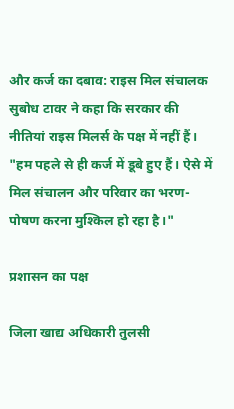और कर्ज का दबाव: राइस मिल संचालक सुबोध टावर ने कहा कि सरकार की नीतियां राइस मिलर्स के पक्ष में नहीं हैं। "हम पहले से ही कर्ज में डूबे हुए हैं। ऐसे में मिल संचालन और परिवार का भरण-पोषण करना मुश्किल हो रहा है।"

प्रशासन का पक्ष

जिला खाद्य अधिकारी तुलसी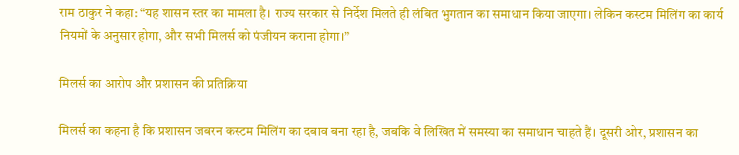राम ठाकुर ने कहा: “यह शासन स्तर का मामला है। राज्य सरकार से निर्देश मिलते ही लंबित भुगतान का समाधान किया जाएगा। लेकिन कस्टम मिलिंग का कार्य नियमों के अनुसार होगा, और सभी मिलर्स को पंजीयन कराना होगा।”

मिलर्स का आरोप और प्रशासन की प्रतिक्रिया

मिलर्स का कहना है कि प्रशासन जबरन कस्टम मिलिंग का दबाव बना रहा है, जबकि वे लिखित में समस्या का समाधान चाहते हैं। दूसरी ओर, प्रशासन का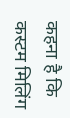कहना है कि कस्टम मिलिंग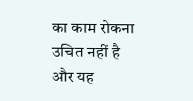का काम रोकना उचित नहीं है और यह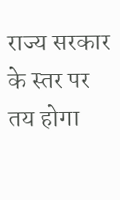राज्य सरकार के स्तर पर तय होगा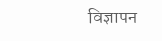विज्ञापन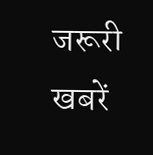जरूरी खबरें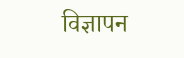विज्ञापन